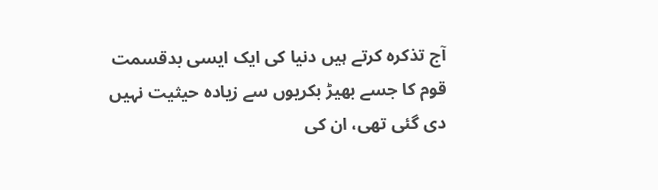آج تذکرہ کرتے ہیں دنیا کی ایک ایسی بدقسمت قوم کا جسے بھیڑ بکریوں سے زیادہ حیثیت نہیں دی گئی تھی، ان کی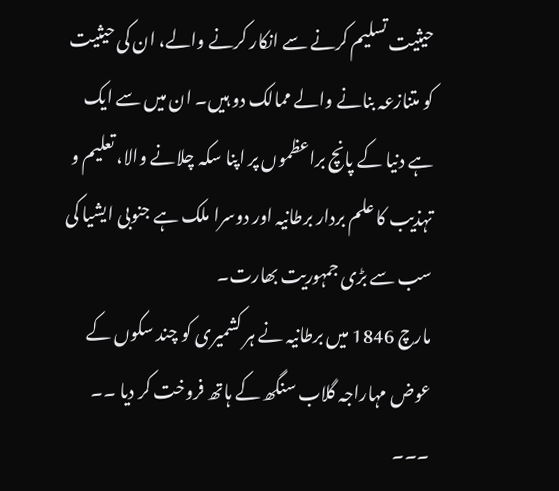حیثیت تسلیم کرنے سے انکار کرنے والے، ان کی حیثیت کو متنازعہ بنانے والے ممالک دو ہیں۔ ان میں سے ایک ہے دنیا کے پانچ براعظموں پر اپنا سکہ چلانے والا، تعلیم و تہذیب کا علم بردار برطانیہ اور دوسرا ملک ہے جنوبی ایشیا کی سب سے بڑی جمہوریت بھارت۔
مارچ 1846 میں برطانیہ نے ہر کشمیری کو چند سکوں کے عوض مہاراجہ گلاب سنگھ کے ہاتھ فروخت کر دیا ۔۔ ۔۔۔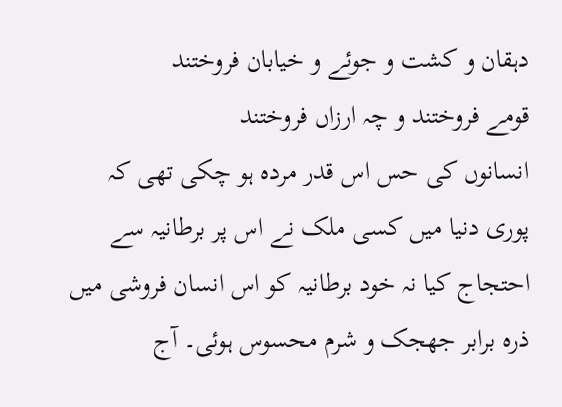دہقان و کشت و جوئے و خیابان فروختند
قومے فروختند و چہ ارزاں فروختند
انسانوں کی حس اس قدر مردہ ہو چکی تھی کہ پوری دنیا میں کسی ملک نے اس پر برطانیہ سے احتجاج کیا نہ خود برطانیہ کو اس انسان فروشی میں ذرہ برابر جھجک و شرم محسوس ہوئی۔ آج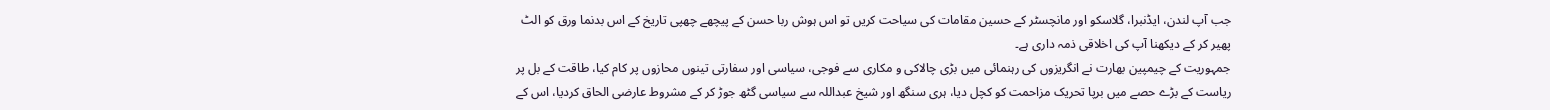جب آپ لندن، ایڈنبرا، گلاسکو اور مانچسٹر کے حسین مقامات کی سیاحت کریں تو اس ہوش ربا حسن کے پیچھے چھپی تاریخ کے اس بدنما ورق کو الٹ پھیر کر کے دیکھنا آپ کی اخلاقی ذمہ داری ہے۔
جمہوریت کے چیمپین بھارت نے انگریزوں کی رہنمائی میں بڑی چالاکی و مکاری سے فوجی، سیاسی اور سفارتی تینوں محازوں پر کام کیا، طاقت کے بل پر ریاست کے بڑے حصے میں برپا تحریک مزاحمت کو کچل دیا، ہری سنگھ اور شیخ عبداللہ سے سیاسی گٹھ جوڑ کر کے مشروط عارضی الحاق کردیا، اس کے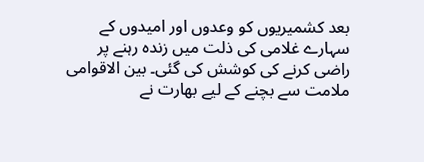بعد کشمیریوں کو وعدوں اور امیدوں کے سہارے غلامی کی ذلت میں زندہ رہنے پر راضی کرنے کی کوشش کی گئی۔ بین الاقوامی ملامت سے بچنے کے لیے بھارت نے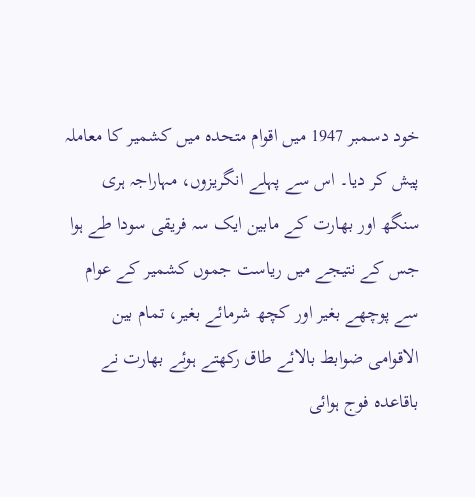خود دسمبر 1947 میں اقوام متحدہ میں کشمیر کا معاملہ پیش کر دیا۔ اس سے پہلے انگریزوں، مہاراجہ ہری سنگھ اور بھارت کے مابین ایک سہ فریقی سودا طے ہوا جس کے نتیجے میں ریاست جموں کشمیر کے عوام سے پوچھے بغیر اور کچھ شرمائے بغیر، تمام بین الاقوامی ضوابط بالائے طاق رکھتے ہوئے بھارت نے باقاعدہ فوج ہوائی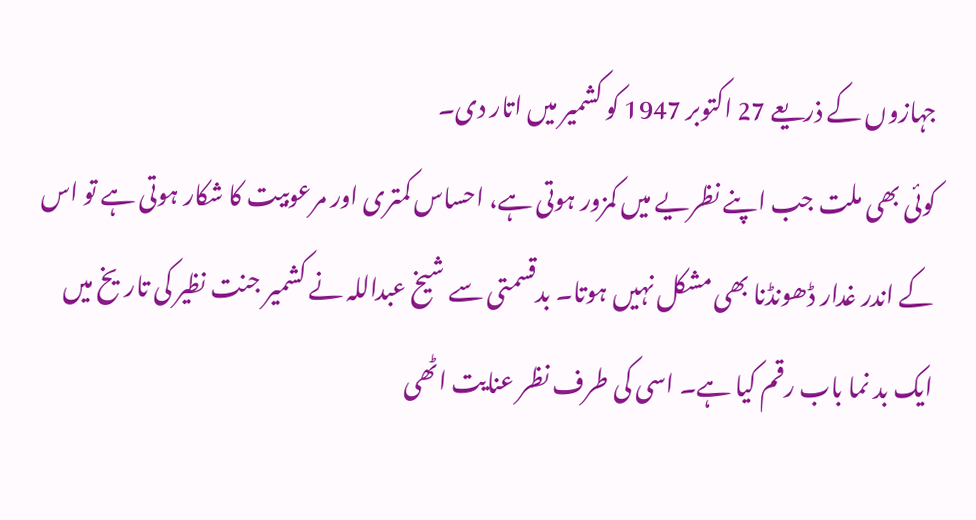جہازوں کے ذریعے 27 اکتوبر 1947 کو کشمیر میں اتار دی۔
کوئی بھی ملت جب اپنے نظریے میں کمزور ہوتی ہے، احساس کمتری اور مرعوبیت کا شکار ہوتی ہے تو اس کے اندر غدار ڈھونڈنا بھی مشکل نہیں ہوتا۔ بدقسمتی سے شیخ عبداللہ نے کشمیر جنت نظیر کی تاریخ میں ایک بد نما باب رقم کیا ہے۔ اسی کی طرف نظر عنایت اٹھی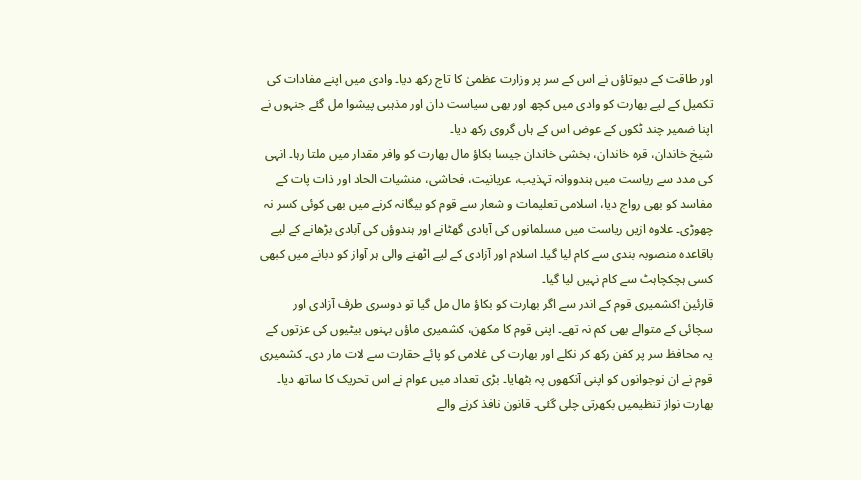اور طاقت کے دیوتاؤں نے اس کے سر پر وزارت عظمیٰ کا تاج رکھ دیا۔ وادی میں اپنے مفادات کی تکمیل کے لیے بھارت کو وادی میں کچھ اور بھی سیاست دان اور مذہبی پیشوا مل گئے جنہوں نے اپنا ضمیر چند ٹکوں کے عوض اس کے ہاں گروی رکھ دیا۔
شیخ خاندان، قرہ خاندان، بخشی خاندان جیسا بکاؤ مال بھارت کو وافر مقدار میں ملتا رہا۔ انہی کی مدد سے ریاست میں ہندووانہ تہذیب، عریانیت، فحاشی، منشیات الحاد اور ذات پات کے مفاسد کو بھی رواج دیا، اسلامی تعلیمات و شعار سے قوم کو بیگانہ کرنے میں بھی کوئی کسر نہ چھوڑی۔ علاوہ ازیں ریاست میں مسلمانوں کی آبادی گھٹانے اور ہندوؤں کی آبادی بڑھانے کے لیے باقاعدہ منصوبہ بندی سے کام لیا گیا۔ اسلام اور آزادی کے لیے اٹھنے والی ہر آواز کو دبانے میں کبھی کسی ہچکچاہٹ سے کام نہیں لیا گیا۔
قارئین !کشمیری قوم کے اندر سے اگر بھارت کو بکاؤ مال مل گیا تو دوسری طرف آزادی اور سچائی کے متوالے بھی کم نہ تھے۔ اپنی قوم کا مکھن، کشمیری ماؤں بہنوں بیٹیوں کی عزتوں کے یہ محافظ سر پر کفن رکھ کر نکلے اور بھارت کی غلامی کو پائے حقارت سے لات مار دی۔ کشمیری قوم نے ان نوجوانوں کو اپنی آنکھوں پہ بٹھایا۔ بڑی تعداد میں عوام نے اس تحریک کا ساتھ دیا۔ بھارت نواز تنظیمیں بکھرتی چلی گئی۔ قانون نافذ کرنے والے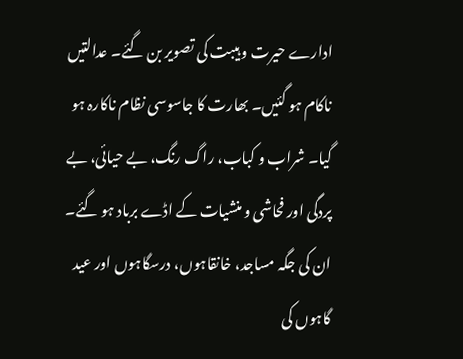ادارے حیرت و ہیبت کی تصویر بن گئے۔ عدالتیں ناکام ہو گئیں۔ بھارت کا جاسوسی نظام ناکارہ ہو گیا۔ شراب و کباب، راگ رنگ، بے حیائی، بے پردگی اور فحاشی و منشیات کے اڈے برباد ہو گئے۔ ان کی جگہ مساجد، خانقاہوں، درسگاہوں اور عید گاہوں کی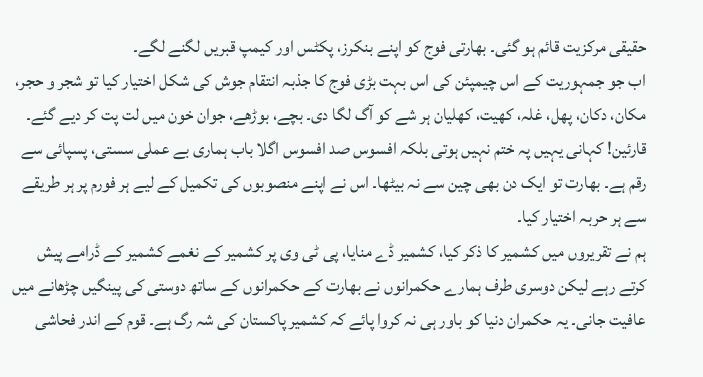حقیقی مرکزیت قائم ہو گئی۔ بھارتی فوج کو اپنے بنکرز، پکٹس اور کیمپ قبریں لگنے لگے۔
اب جو جمہوریت کے اس چیمپئن کی اس بہت بڑی فوج کا جذبہ انتقام جوش کی شکل اختیار کیا تو شجر و حجر، مکان، دکان، پھل، غلہ، کھیت، کھلیان ہر شے کو آگ لگا دی۔ بچے، بوڑھے، جوان خون میں لت پت کر دیے گئے۔
قارئین! کہانی یہیں پہ ختم نہیں ہوتی بلکہ افسوس صد افسوس اگلا باب ہماری بے عملی سستی، پسپائی سے رقم ہے۔ بھارت تو ایک دن بھی چین سے نہ بیٹھا۔ اس نے اپنے منصوبوں کی تکمیل کے لیے ہر فورم پر ہر طریقے سے ہر حربہ اختیار کیا۔
ہم نے تقریروں میں کشمیر کا ذکر کیا، کشمیر ڈے منایا، پی ٹی وی پر کشمیر کے نغمے کشمیر کے ڈرامے پیش کرتے رہے لیکن دوسری طرف ہمارے حکمرانوں نے بھارت کے حکمرانوں کے ساتھ دوستی کی پینگیں چڑھانے میں عافیت جانی۔ یہ حکمران دنیا کو باور ہی نہ کروا پائے کہ کشمیر پاکستان کی شہ رگ ہے۔ قوم کے اندر فحاشی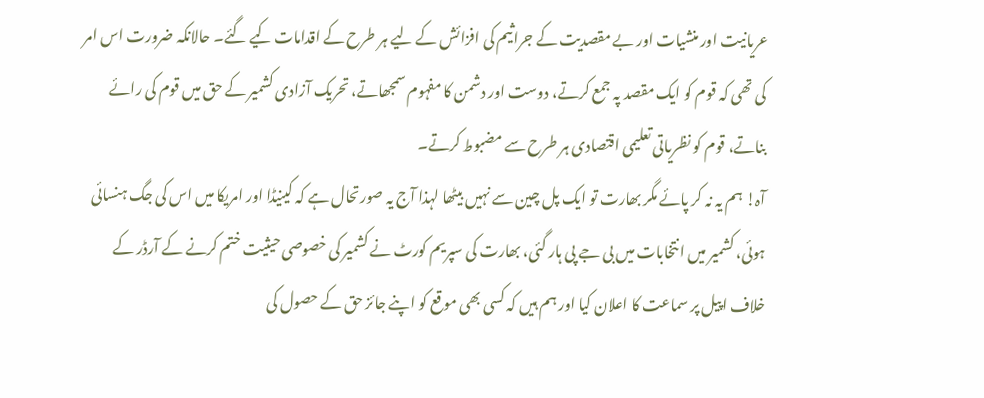عریانیت اور منشیات اور بے مقصدیت کے جراثیم کی افزائش کے لیے ہر طرح کے اقدامات کیے گئے۔ حالانکہ ضرورت اس امر کی تھی کہ قوم کو ایک مقصد پہ جمع کرتے، دوست اور دشمن کا مفہوم سمجھاتے، تحریک آزادی کشمیر کے حق میں قوم کی رائے بناتے، قوم کو نظریاتی تعلیمی اقتصادی ہر طرح سے مضبوط کرتے۔
آہ! ہم یہ نہ کر پائے مگر بھارت تو ایک پل چین سے نہیں بیٹھا لہذا آج یہ صورتحال ہے کہ کینیڈا اور امریکا میں اس کی جگ ہنسائی ہوئی، کشمیر میں انتخابات میں بی جے پی ہار گئی، بھارت کی سپریم کورٹ نے کشمیر کی خصوصی حیثیت ختم کرنے کے آرڈر کے خلاف اپیل پر سماعت کا اعلان کیا اور ہم ہیں کہ کسی بھی موقع کو اپنے جائز حق کے حصول کی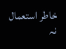خاطر استعمال نہ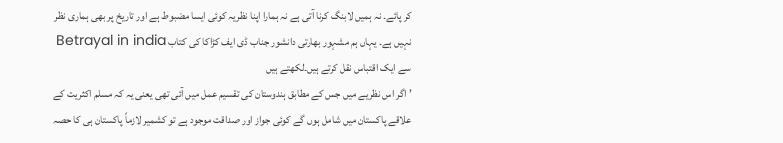کر پائے۔ نہ ہمیں لابنگ کرنا آتی ہے نہ ہمارا اپنا نظریہ کوئی ایسا مضبوط ہے اور تاریخ پر بھی ہماری نظر نہیں ہے۔ یہاں ہم مشہور بھارتی دانشور جناب ڈی ایف کڑاکا کی کتاب Betrayal in india سے ایک اقتباس نقل کرتے ہیں۔لکھتے ہیں
’ اگر اس نظریے میں جس کے مطابق ہندوستان کی تقسیم عمل میں آئی تھی یعنی یہ کہ مسلم اکثریت کے علاقے پاکستان میں شامل ہوں گے کوئی جواز اور صداقت موجود ہے تو کشمیر لازماً پاکستان ہی کا حصہ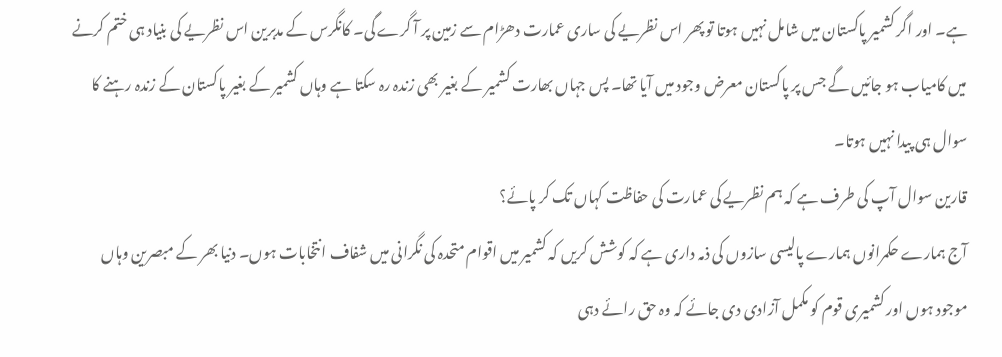ہے۔ اور اگر کشمیر پاکستان میں شامل نہیں ہوتا تو پھر اس نظریے کی ساری عمارت دھڑام سے زمین پر آ گرے گی۔ کانگرس کے مدبرین اس نظریے کی بنیاد ہی ختم کرنے میں کامیاب ہو جائیں گے جس پر پاکستان معرض وجود میں آیا تھا۔ پس جہاں بھارت کشمیر کے بغیر بھی زندہ رہ سکتا ہے وہاں کشمیر کے بغیر پاکستان کے زندہ رہنے کا سوال ہی پیدا نہیں ہوتا۔
قارین سوال آپ کی طرف ہے کہ ہم نظریے کی عمارت کی حفاظت کہاں تک کر پائے؟
آج ہمارے حکمرانوں ہمارے پالیسی سازوں کی ذمہ داری ہے کہ کوشش کریں کہ کشمیر میں اقوام متحدہ کی نگرانی میں شفاف انتخابات ہوں۔ دنیا بھر کے مبصرین وہاں موجود ہوں اور کشمیری قوم کو مکمل آزادی دی جائے کہ وہ حق رائے دہی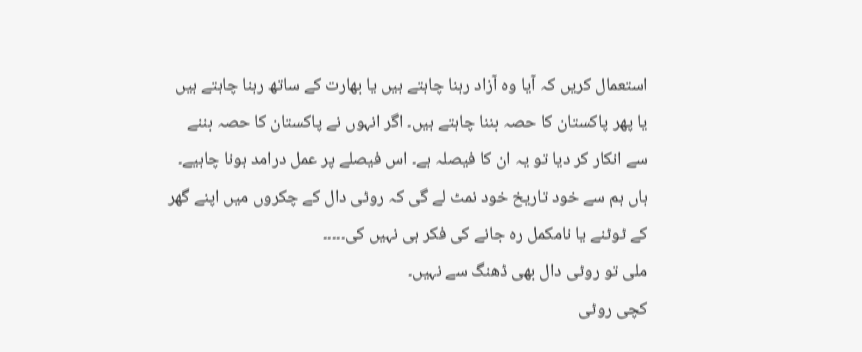استعمال کریں کہ آیا وہ آزاد رہنا چاہتے ہیں یا بھارت کے ساتھ رہنا چاہتے ہیں یا پھر پاکستان کا حصہ بننا چاہتے ہیں۔ اگر انہوں نے پاکستان کا حصہ بننے سے انکار کر دیا تو یہ ان کا فیصلہ ہے۔ اس فیصلے پر عمل درامد ہونا چاہیے۔ ہاں ہم سے خود تاریخ خود نمٹ لے گی کہ روٹی دال کے چکروں میں اپنے گھر کے ٹوٹنے یا نامکمل رہ جانے کی فکر ہی نہیں کی۔۔۔۔۔
ملی تو روٹی دال بھی ڈھنگ سے نہیں۔
کچی روٹی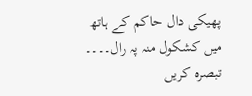پھیکی دال حاکم کے ہاتھ میں کشکول منہ پہ رال۔۔۔۔
تبصرہ کریں